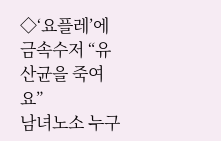◇‘요플레’에 금속수저 “유산균을 죽여요”
남녀노소 누구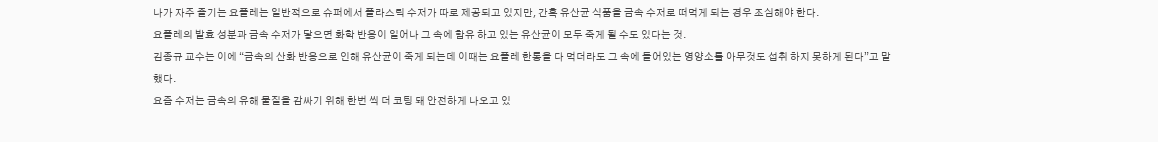나가 자주 즐기는 요플레는 일반적으로 슈퍼에서 플라스틱 수저가 따로 제공되고 있지만, 간혹 유산균 식품을 금속 수저로 떠먹게 되는 경우 조심해야 한다.
요플레의 발효 성분과 금속 수저가 닿으면 화학 반응이 일어나 그 속에 함유 하고 있는 유산균이 모두 죽게 될 수도 있다는 것.
김종규 교수는 이에 “금속의 산화 반응으로 인해 유산균이 죽게 되는데 이때는 요플레 한통을 다 먹더라도 그 속에 들어있는 영양소를 아무것도 섭취 하지 못하게 된다”고 말했다.
요즘 수저는 금속의 유해 물질을 감싸기 위해 한번 씩 더 코팅 돼 안전하게 나오고 있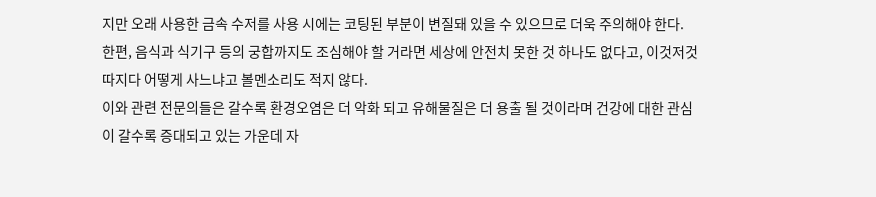지만 오래 사용한 금속 수저를 사용 시에는 코팅된 부분이 변질돼 있을 수 있으므로 더욱 주의해야 한다.
한편, 음식과 식기구 등의 궁합까지도 조심해야 할 거라면 세상에 안전치 못한 것 하나도 없다고, 이것저것 따지다 어떻게 사느냐고 볼멘소리도 적지 않다.
이와 관련 전문의들은 갈수록 환경오염은 더 악화 되고 유해물질은 더 용출 될 것이라며 건강에 대한 관심이 갈수록 증대되고 있는 가운데 자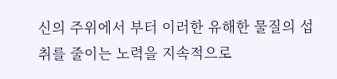신의 주위에서 부터 이러한 유해한 물질의 섭취를 줄이는 노력을 지속적으로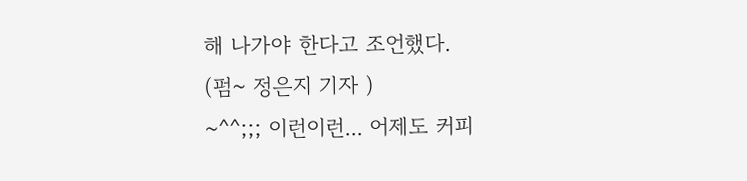해 나가야 한다고 조언했다.
(펌~ 정은지 기자 )
~^^;;; 이런이런... 어제도 커피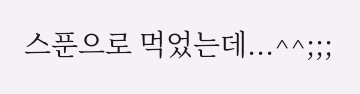스푼으로 먹었는데...^^;;;